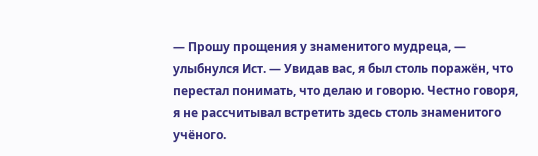— Прошу прощения у знаменитого мудреца, — улыбнулся Ист. — Увидав вас, я был столь поражён, что перестал понимать, что делаю и говорю. Честно говоря, я не рассчитывал встретить здесь столь знаменитого учёного.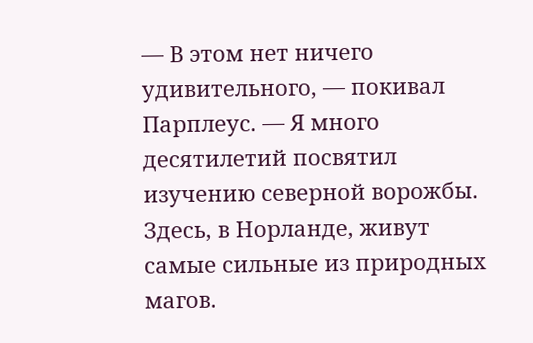— В этом нет ничего удивительного, — покивал Парплеус. — Я много десятилетий посвятил изучению северной ворожбы. Здесь, в Норланде, живут самые сильные из природных магов.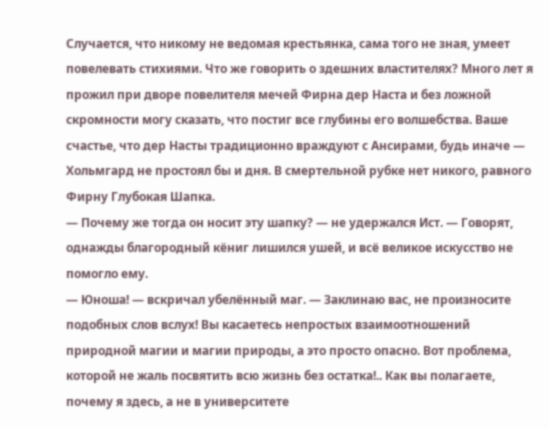Случается, что никому не ведомая крестьянка, сама того не зная, умеет повелевать стихиями. Что же говорить о здешних властителях? Много лет я прожил при дворе повелителя мечей Фирна дер Наста и без ложной скромности могу сказать, что постиг все глубины его волшебства. Ваше счастье, что дер Насты традиционно враждуют с Ансирами, будь иначе — Хольмгард не простоял бы и дня. В смертельной рубке нет никого, равного Фирну Глубокая Шапка.
— Почему же тогда он носит эту шапку? — не удержался Ист. — Говорят, однажды благородный кёниг лишился ушей, и всё великое искусство не помогло ему.
— Юноша! — вскричал убелённый маг. — Заклинаю вас, не произносите подобных слов вслух! Вы касаетесь непростых взаимоотношений природной магии и магии природы, а это просто опасно. Вот проблема, которой не жаль посвятить всю жизнь без остатка!.. Как вы полагаете, почему я здесь, а не в университете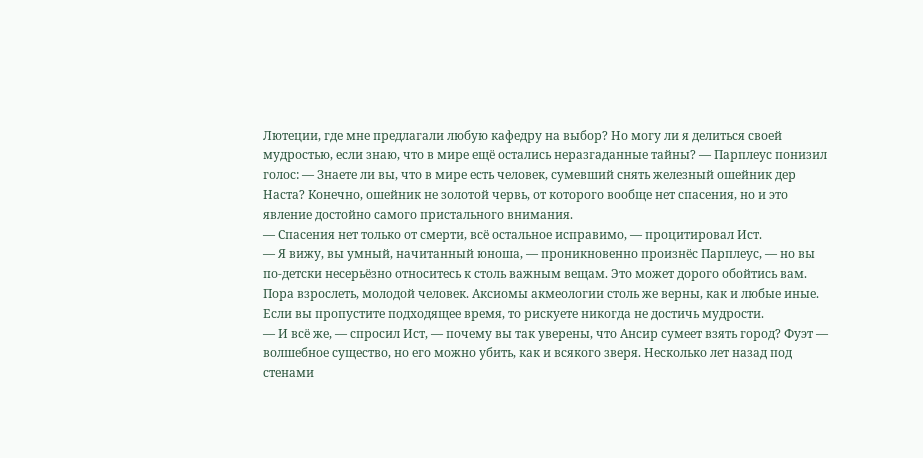Лютеции, где мне предлагали любую кафедру на выбор? Но могу ли я делиться своей мудростью, если знаю, что в мире ещё остались неразгаданные тайны? — Парплеус понизил голос: — Знаете ли вы, что в мире есть человек, сумевший снять железный ошейник дер Наста? Конечно, ошейник не золотой червь, от которого вообще нет спасения, но и это явление достойно самого пристального внимания.
— Спасения нет только от смерти, всё остальное исправимо, — процитировал Ист.
— Я вижу, вы умный, начитанный юноша, — проникновенно произнёс Парплеус, — но вы по-детски несерьёзно относитесь к столь важным вещам. Это может дорого обойтись вам. Пора взрослеть, молодой человек. Аксиомы акмеологии столь же верны, как и любые иные. Если вы пропустите подходящее время, то рискуете никогда не достичь мудрости.
— И всё же, — спросил Ист, — почему вы так уверены, что Ансир сумеет взять город? Фуэт — волшебное существо, но его можно убить, как и всякого зверя. Несколько лет назад под стенами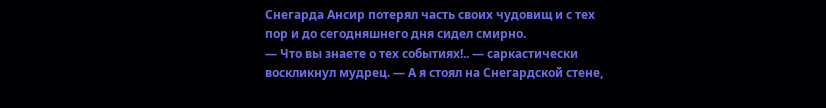Снегарда Ансир потерял часть своих чудовищ и с тех пор и до сегодняшнего дня сидел смирно.
— Что вы знаете о тех событиях!.. — саркастически воскликнул мудрец. — А я стоял на Снегардской стене,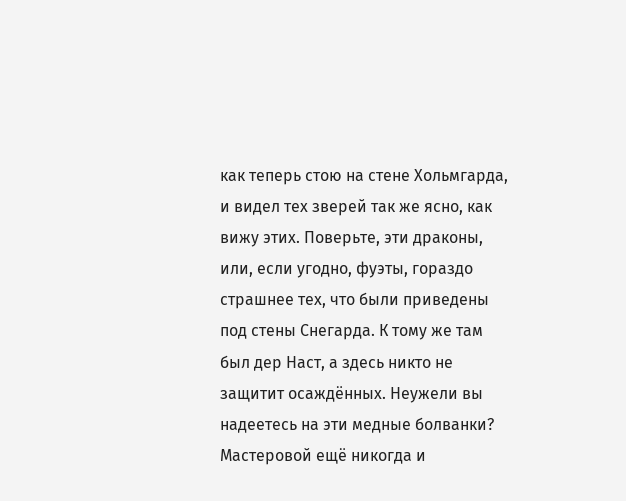как теперь стою на стене Хольмгарда, и видел тех зверей так же ясно, как вижу этих. Поверьте, эти драконы, или, если угодно, фуэты, гораздо страшнее тех, что были приведены под стены Снегарда. К тому же там был дер Наст, а здесь никто не защитит осаждённых. Неужели вы надеетесь на эти медные болванки? Мастеровой ещё никогда и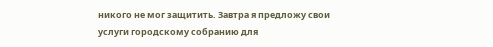никого не мог защитить. Завтра я предложу свои услуги городскому собранию для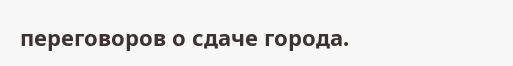переговоров о сдаче города.